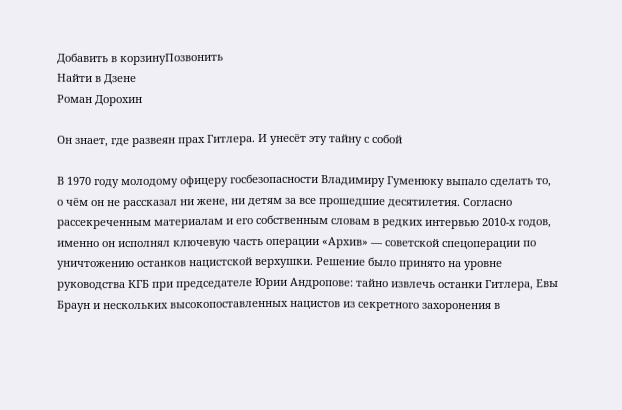Добавить в корзинуПозвонить
Найти в Дзене
Роман Дорохин

Он знает, где развеян прах Гитлера. И унесёт эту тайну с собой

В 1970 году молодому офицеру госбезопасности Владимиру Гуменюку выпало сделать то, о чём он не рассказал ни жене, ни детям за все прошедшие десятилетия. Согласно рассекреченным материалам и его собственным словам в редких интервью 2010-х годов, именно он исполнял ключевую часть операции «Архив» — советской спецоперации по уничтожению останков нацистской верхушки. Решение было принято на уровне руководства КГБ при председателе Юрии Андропове: тайно извлечь останки Гитлера, Евы Браун и нескольких высокопоставленных нацистов из секретного захоронения в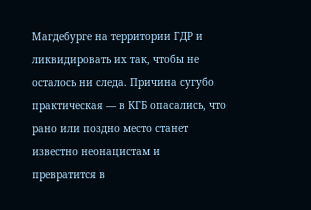Магдебурге на территории ГДР и ликвидировать их так, чтобы не осталось ни следа. Причина сугубо практическая — в КГБ опасались, что рано или поздно место станет известно неонацистам и превратится в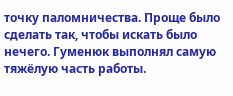точку паломничества. Проще было сделать так, чтобы искать было нечего. Гуменюк выполнял самую тяжёлую часть работы.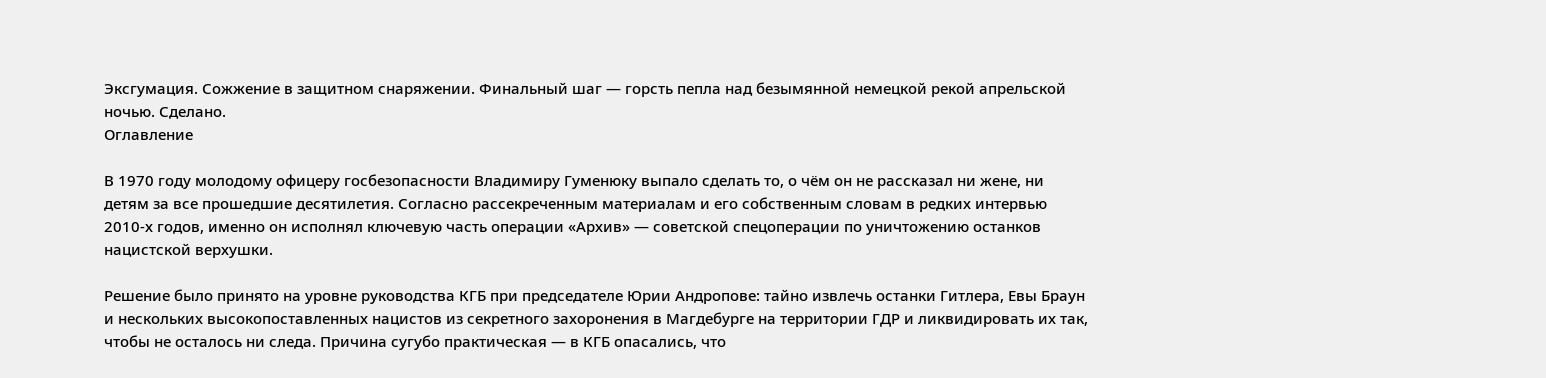Эксгумация. Сожжение в защитном снаряжении. Финальный шаг — горсть пепла над безымянной немецкой рекой апрельской ночью. Сделано.
Оглавление

В 1970 году молодому офицеру госбезопасности Владимиру Гуменюку выпало сделать то, о чём он не рассказал ни жене, ни детям за все прошедшие десятилетия. Согласно рассекреченным материалам и его собственным словам в редких интервью 2010-х годов, именно он исполнял ключевую часть операции «Архив» — советской спецоперации по уничтожению останков нацистской верхушки.

Решение было принято на уровне руководства КГБ при председателе Юрии Андропове: тайно извлечь останки Гитлера, Евы Браун и нескольких высокопоставленных нацистов из секретного захоронения в Магдебурге на территории ГДР и ликвидировать их так, чтобы не осталось ни следа. Причина сугубо практическая — в КГБ опасались, что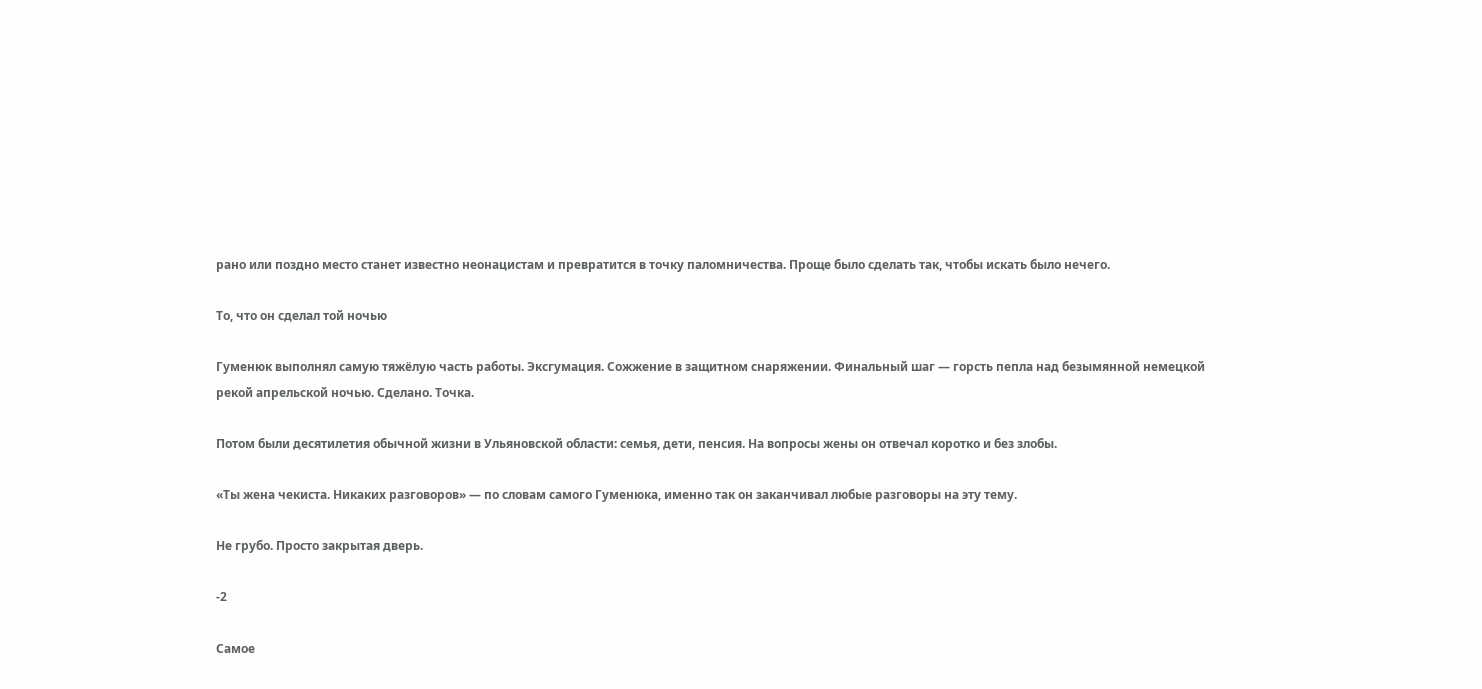рано или поздно место станет известно неонацистам и превратится в точку паломничества. Проще было сделать так, чтобы искать было нечего.

То, что он сделал той ночью

Гуменюк выполнял самую тяжёлую часть работы. Эксгумация. Сожжение в защитном снаряжении. Финальный шаг — горсть пепла над безымянной немецкой рекой апрельской ночью. Сделано. Точка.

Потом были десятилетия обычной жизни в Ульяновской области: семья, дети, пенсия. На вопросы жены он отвечал коротко и без злобы.

«Ты жена чекиста. Никаких разговоров» — по словам самого Гуменюка, именно так он заканчивал любые разговоры на эту тему.

Не грубо. Просто закрытая дверь.

-2

Самое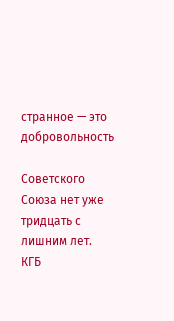странное — это добровольность

Советского Союза нет уже тридцать с лишним лет. КГБ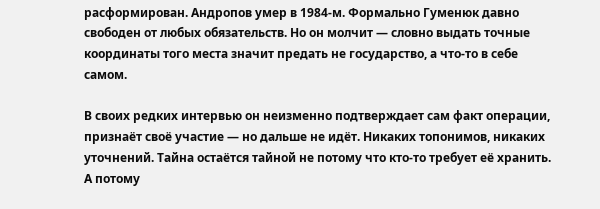расформирован. Андропов умер в 1984-м. Формально Гуменюк давно свободен от любых обязательств. Но он молчит — словно выдать точные координаты того места значит предать не государство, а что-то в себе самом.

В своих редких интервью он неизменно подтверждает сам факт операции, признаёт своё участие — но дальше не идёт. Никаких топонимов, никаких уточнений. Тайна остаётся тайной не потому что кто-то требует её хранить. А потому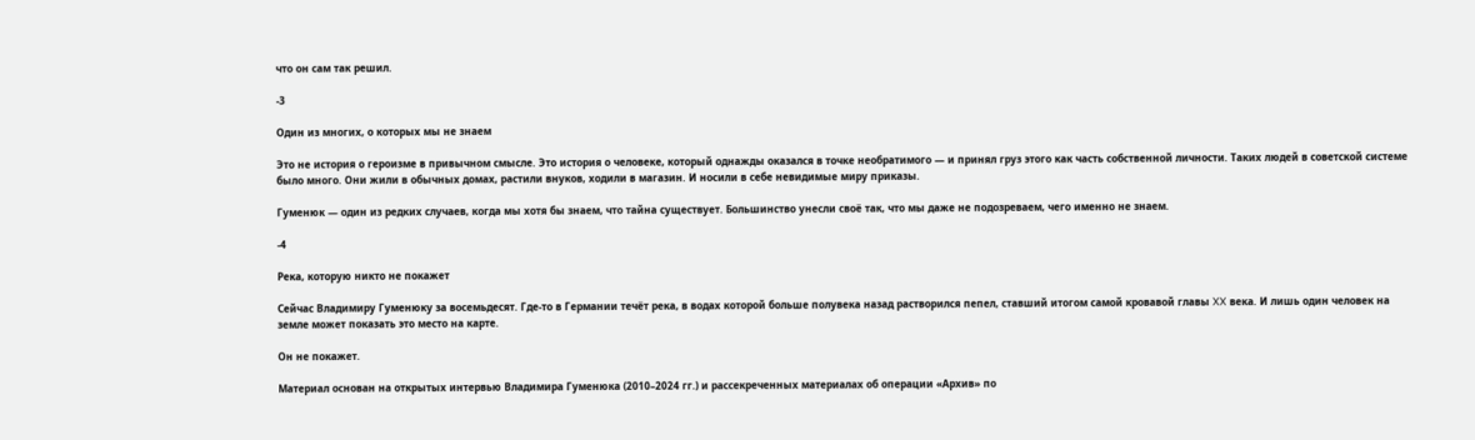что он сам так решил.

-3

Один из многих, о которых мы не знаем

Это не история о героизме в привычном смысле. Это история о человеке, который однажды оказался в точке необратимого — и принял груз этого как часть собственной личности. Таких людей в советской системе было много. Они жили в обычных домах, растили внуков, ходили в магазин. И носили в себе невидимые миру приказы.

Гуменюк — один из редких случаев, когда мы хотя бы знаем, что тайна существует. Большинство унесли своё так, что мы даже не подозреваем, чего именно не знаем.

-4

Река, которую никто не покажет

Сейчас Владимиру Гуменюку за восемьдесят. Где-то в Германии течёт река, в водах которой больше полувека назад растворился пепел, ставший итогом самой кровавой главы XX века. И лишь один человек на земле может показать это место на карте.

Он не покажет.

Материал основан на открытых интервью Владимира Гуменюка (2010–2024 гг.) и рассекреченных материалах об операции «Архив» по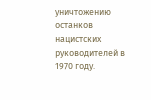уничтожению останков нацистских руководителей в 1970 году.